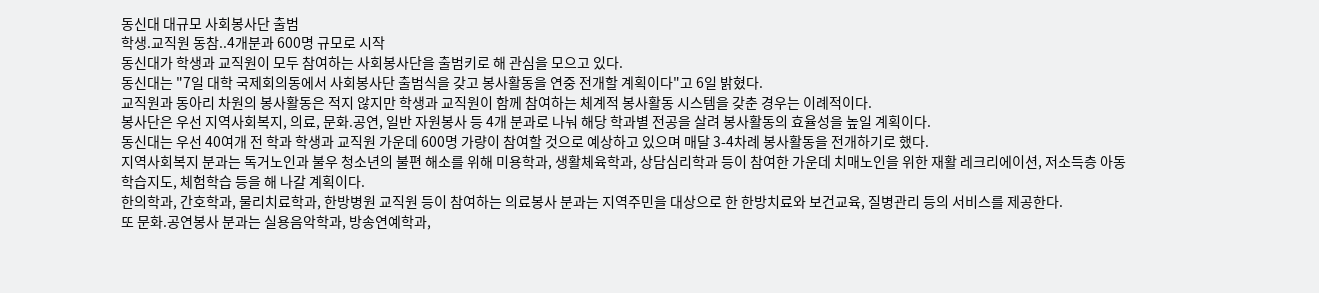동신대 대규모 사회봉사단 출범
학생.교직원 동참..4개분과 600명 규모로 시작
동신대가 학생과 교직원이 모두 참여하는 사회봉사단을 출범키로 해 관심을 모으고 있다.
동신대는 "7일 대학 국제회의동에서 사회봉사단 출범식을 갖고 봉사활동을 연중 전개할 계획이다"고 6일 밝혔다.
교직원과 동아리 차원의 봉사활동은 적지 않지만 학생과 교직원이 함께 참여하는 체계적 봉사활동 시스템을 갖춘 경우는 이례적이다.
봉사단은 우선 지역사회복지, 의료, 문화.공연, 일반 자원봉사 등 4개 분과로 나눠 해당 학과별 전공을 살려 봉사활동의 효율성을 높일 계획이다.
동신대는 우선 40여개 전 학과 학생과 교직원 가운데 600명 가량이 참여할 것으로 예상하고 있으며 매달 3-4차례 봉사활동을 전개하기로 했다.
지역사회복지 분과는 독거노인과 불우 청소년의 불편 해소를 위해 미용학과, 생활체육학과, 상담심리학과 등이 참여한 가운데 치매노인을 위한 재활 레크리에이션, 저소득층 아동 학습지도, 체험학습 등을 해 나갈 계획이다.
한의학과, 간호학과, 물리치료학과, 한방병원 교직원 등이 참여하는 의료봉사 분과는 지역주민을 대상으로 한 한방치료와 보건교육, 질병관리 등의 서비스를 제공한다.
또 문화.공연봉사 분과는 실용음악학과, 방송연예학과,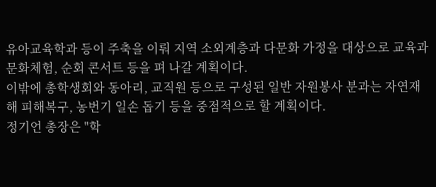유아교육학과 등이 주축을 이뤄 지역 소외계층과 다문화 가정을 대상으로 교육과 문화체험, 순회 콘서트 등을 펴 나갈 계획이다.
이밖에 총학생회와 동아리, 교직원 등으로 구성된 일반 자원봉사 분과는 자연재해 피해복구, 농번기 일손 돕기 등을 중점적으로 할 계획이다.
정기언 총장은 "학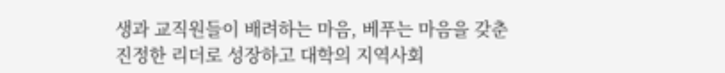생과 교직원들이 배려하는 마음, 베푸는 마음을 갖춘 진정한 리더로 성장하고 대학의 지역사회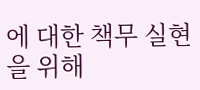에 대한 책무 실현을 위해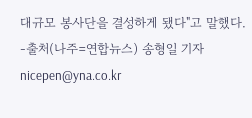대규모 봉사단을 결성하게 됐다"고 말했다.
-출처(나주=연합뉴스) 송형일 기자nicepen@yna.co.kr